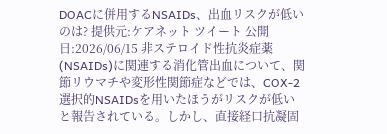DOACに併用するNSAIDs、出血リスクが低いのは? 提供元:ケアネット ツイート 公開日:2026/06/15 非ステロイド性抗炎症薬(NSAIDs)に関連する消化管出血について、関節リウマチや変形性関節症などでは、COX-2選択的NSAIDsを用いたほうがリスクが低いと報告されている。しかし、直接経口抗凝固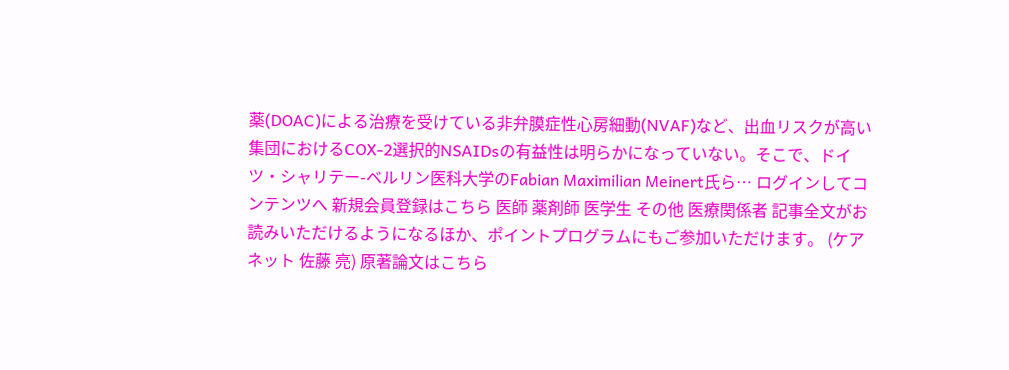薬(DOAC)による治療を受けている非弁膜症性心房細動(NVAF)など、出血リスクが高い集団におけるCOX-2選択的NSAIDsの有益性は明らかになっていない。そこで、ドイツ・シャリテー-ベルリン医科大学のFabian Maximilian Meinert氏ら… ログインしてコンテンツへ 新規会員登録はこちら 医師 薬剤師 医学生 その他 医療関係者 記事全文がお読みいただけるようになるほか、ポイントプログラムにもご参加いただけます。 (ケアネット 佐藤 亮) 原著論文はこちら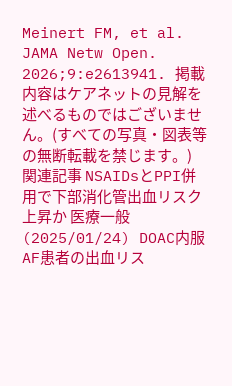Meinert FM, et al. JAMA Netw Open. 2026;9:e2613941. 掲載内容はケアネットの見解を述べるものではございません。(すべての写真・図表等の無断転載を禁じます。) 関連記事 NSAIDsとPPI併用で下部消化管出血リスク上昇か 医療一般 (2025/01/24) DOAC内服AF患者の出血リス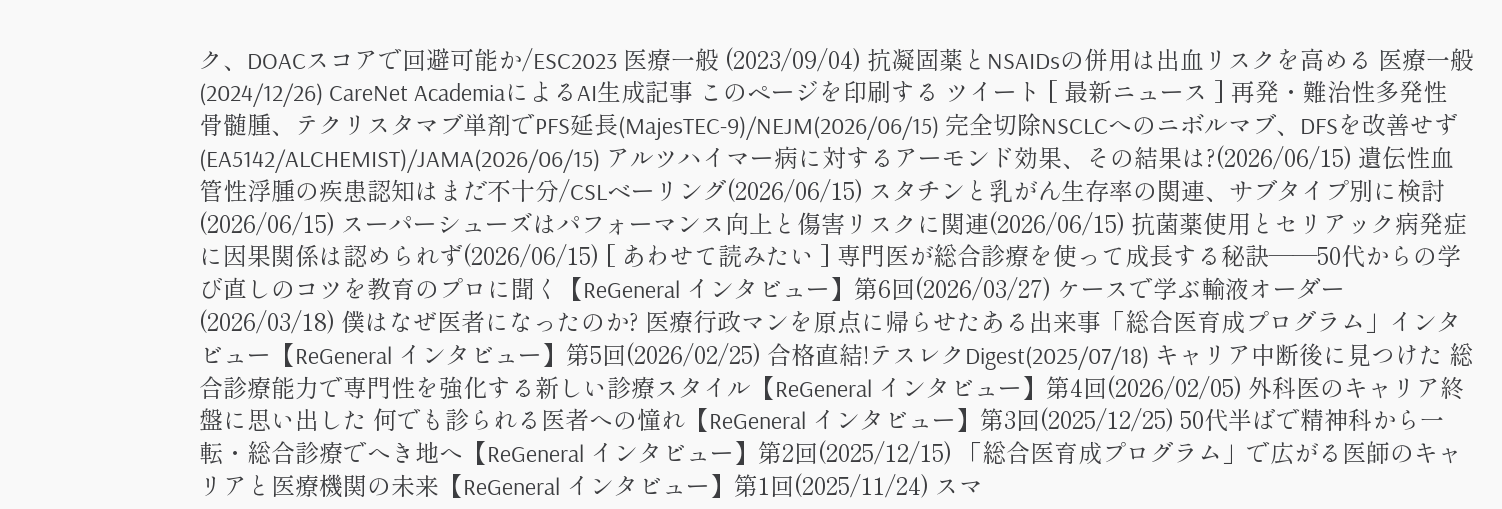ク、DOACスコアで回避可能か/ESC2023 医療一般 (2023/09/04) 抗凝固薬とNSAIDsの併用は出血リスクを高める 医療一般 (2024/12/26) CareNet AcademiaによるAI生成記事 このページを印刷する ツイート [ 最新ニュース ] 再発・難治性多発性骨髄腫、テクリスタマブ単剤でPFS延長(MajesTEC-9)/NEJM(2026/06/15) 完全切除NSCLCへのニボルマブ、DFSを改善せず(EA5142/ALCHEMIST)/JAMA(2026/06/15) アルツハイマー病に対するアーモンド効果、その結果は?(2026/06/15) 遺伝性血管性浮腫の疾患認知はまだ不十分/CSLベーリング(2026/06/15) スタチンと乳がん生存率の関連、サブタイプ別に検討(2026/06/15) スーパーシューズはパフォーマンス向上と傷害リスクに関連(2026/06/15) 抗菌薬使用とセリアック病発症に因果関係は認められず(2026/06/15) [ あわせて読みたい ] 専門医が総合診療を使って成長する秘訣――50代からの学び直しのコツを教育のプロに聞く【ReGeneral インタビュー】第6回(2026/03/27) ケースで学ぶ輸液オーダー(2026/03/18) 僕はなぜ医者になったのか? 医療行政マンを原点に帰らせたある出来事「総合医育成プログラム」インタビュー【ReGeneral インタビュー】第5回(2026/02/25) 合格直結!テスレクDigest(2025/07/18) キャリア中断後に見つけた 総合診療能力で専門性を強化する新しい診療スタイル【ReGeneral インタビュー】第4回(2026/02/05) 外科医のキャリア終盤に思い出した 何でも診られる医者への憧れ【ReGeneral インタビュー】第3回(2025/12/25) 50代半ばで精神科から一転・総合診療でへき地へ【ReGeneral インタビュー】第2回(2025/12/15) 「総合医育成プログラム」で広がる医師のキャリアと医療機関の未来【ReGeneral インタビュー】第1回(2025/11/24) スマ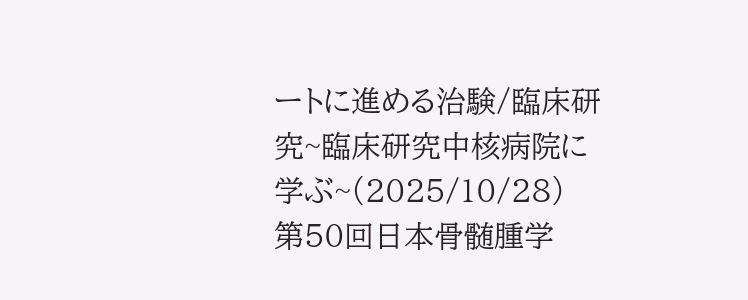ートに進める治験/臨床研究~臨床研究中核病院に学ぶ~(2025/10/28) 第50回日本骨髄腫学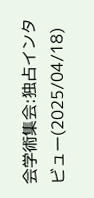会学術集会:独占インタビュー(2025/04/18)